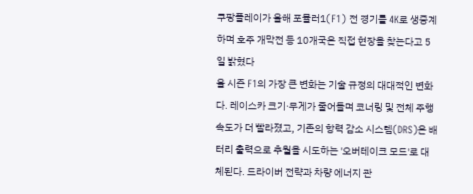쿠팡플레이가 올해 포뮬러1(F1) 전 경기를 4K로 생중계하며 호주 개막전 등 10개국은 직접 현장을 찾는다고 5일 밝혔다
올 시즌 F1의 가장 큰 변화는 기술 규정의 대대적인 변화다. 레이스카 크기·무게가 줄어들며 코너링 및 전체 주행 속도가 더 빨라졌고, 기존의 항력 감소 시스템(DRS)은 배터리 출력으로 추월을 시도하는 '오버테이크 모드'로 대체된다. 드라이버 전략과 차량 에너지 관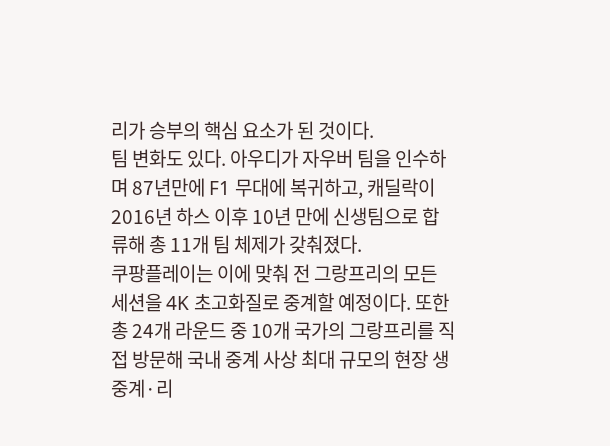리가 승부의 핵심 요소가 된 것이다.
팀 변화도 있다. 아우디가 자우버 팀을 인수하며 87년만에 F1 무대에 복귀하고, 캐딜락이 2016년 하스 이후 10년 만에 신생팀으로 합류해 총 11개 팀 체제가 갖춰졌다.
쿠팡플레이는 이에 맞춰 전 그랑프리의 모든 세션을 4K 초고화질로 중계할 예정이다. 또한 총 24개 라운드 중 10개 국가의 그랑프리를 직접 방문해 국내 중계 사상 최대 규모의 현장 생중계·리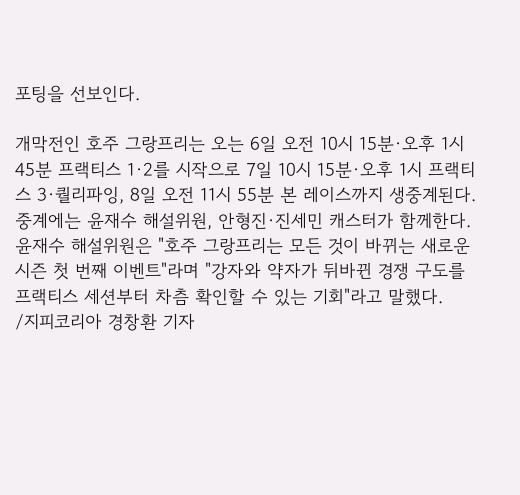포팅을 선보인다.

개막전인 호주 그랑프리는 오는 6일 오전 10시 15분·오후 1시 45분 프랙티스 1·2를 시작으로 7일 10시 15분·오후 1시 프랙티스 3·퀄리파잉, 8일 오전 11시 55분 본 레이스까지 생중계된다. 중계에는 윤재수 해설위원, 안형진·진세민 캐스터가 함께한다.
윤재수 해설위원은 "호주 그랑프리는 모든 것이 바뀌는 새로운 시즌 첫 번째 이벤트"라며 "강자와 약자가 뒤바뀐 경쟁 구도를 프랙티스 세션부터 차츰 확인할 수 있는 기회"라고 말했다.
/지피코리아 경창환 기자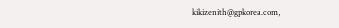kikizenith@gpkorea.com,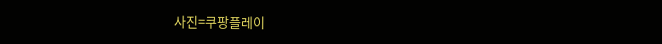사진=쿠팡플레이